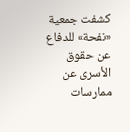كشفت جمعية «نفحة» للدفاع عن حقوق الأسرى عن ممارسات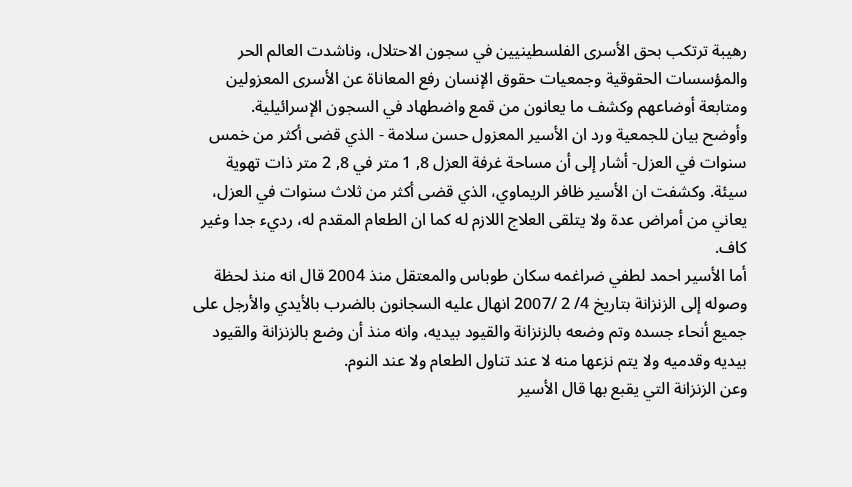رهيبة ترتكب بحق الأسرى الفلسطينيين في سجون الاحتلال، وناشدت العالم الحر والمؤسسات الحقوقية وجمعيات حقوق الإنسان رفع المعاناة عن الأسرى المعزولين ومتابعة أوضاعهم وكشف ما يعانون من قمع واضطهاد في السجون الإسرائيلية.
وأوضح بيان للجمعية ورد ان الأسير المعزول حسن سلامة - الذي قضى أكثر من خمس سنوات في العزل- أشار إلى أن مساحة غرفة العزل 8, 1 متر في 8, 2 متر ذات تهوية سيئة. وكشفت ان الأسير ظافر الريماوي، الذي قضى أكثر من ثلاث سنوات في العزل، يعاني من أمراض عدة ولا يتلقى العلاج اللازم له كما ان الطعام المقدم له، رديء جدا وغير كاف.
أما الأسير احمد لطفي ضراغمه سكان طوباس والمعتقل منذ 2004 قال انه منذ لحظة وصوله إلى الزنزانة بتاريخ 4/ 2 /2007 انهال عليه السجانون بالضرب بالأيدي والأرجل على جميع أنحاء جسده وتم وضعه بالزنزانة والقيود بيديه، وانه منذ أن وضع بالزنزانة والقيود بيديه وقدميه ولا يتم نزعها منه لا عند تناول الطعام ولا عند النوم.
وعن الزنزانة التي يقبع بها قال الأسير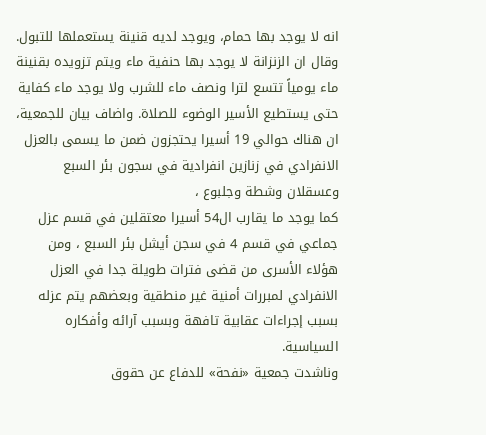انه لا يوجد بها حمام، ويوجد لديه قنينة يستعملها للتبول. وقال ان الزنزانة لا يوجد بها حنفية ماء ويتم تزويده بقنينة ماء يومياً تتسع لترا ونصف ماء للشرب ولا يوجد ماء كفاية حتى يستطيع الأسير الوضوء للصلاة. واضاف بيان للجمعية، ان هناك حوالي 19 أسيرا يحتجزون ضمن ما يسمى بالعزل الانفرادي في زنازين انفرادية في سجون بئر السبع وعسقلان وشطة وجلبوع ،
كما يوجد ما يقارب ال54 أسيرا معتقلين في قسم عزل جماعي في قسم 4 في سجن أيشل بئر السبع ، ومن هؤلاء الأسرى من قضى فترات طويلة جدا في العزل الانفرادي لمبررات أمنية غير منطقية وبعضهم يتم عزله بسبب إجراءات عقابية تافهة وبسبب آرائه وأفكاره السياسية.
وناشدت جمعية «نفحة» للدفاع عن حقوق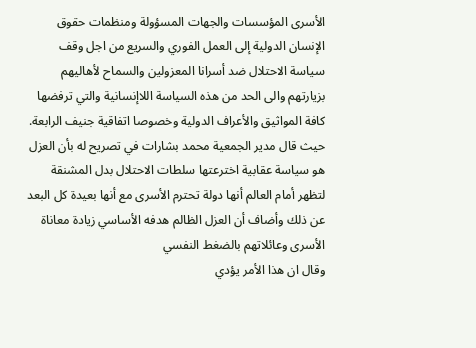الأسرى المؤسسات والجهات المسؤولة ومنظمات حقوق الإنسان الدولية إلى العمل الفوري والسريع من اجل وقف سياسة الاحتلال ضد أسرانا المعزولين والسماح لأهاليهم بزيارتهم والى الحد من هذه السياسة اللاإنسانية والتي ترفضها كافة المواثيق والأعراف الدولية وخصوصا اتفاقية جنيف الرابعة.
حيث قال مدير الجمعية محمد بشارات في تصريح له بأن العزل هو سياسة عقابية اخترعتها سلطات الاحتلال بدل المشنقة لتظهر أمام العالم أنها دولة تحترم الأسرى مع أنها بعيدة كل البعد عن ذلك وأضاف أن العزل الظالم هدفه الأساسي زيادة معاناة الأسرى وعائلاتهم بالضغط النفسي
وقال ان هذا الأمر يؤدي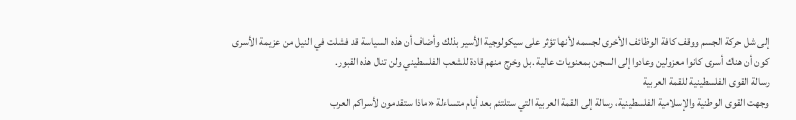إلى شل حركة الجسم ووقف كافة الوظائف الأخرى لجسمه لأنها تؤثر على سيكولوجية الأسير بذلك وأضاف أن هذه السياسة قد فشلت في النيل من عزيمة الأسرى كون أن هناك أسرى كانوا معزولين وعادوا إلى السجن بمعنويات عالية .بل وخرج منهم قادة للشعب الفلسطيني ولن تنال هذه القبور.
رسالة القوى الفلسطينية للقمة العربية
وجهت القوى الوطنية والإسلامية الفلسطينية، رسالة إلى القمة العربية التي ستلتئم بعد أيام متساءلة «ماذا ستقدمون لأسراكم العرب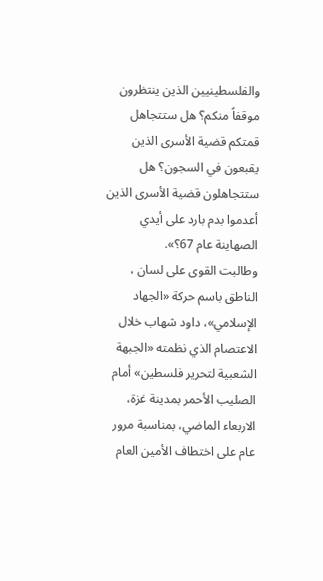والفلسطينيين الذين ينتظرون موقفاً منكم؟ هل ستتجاهل قمتكم قضية الأسرى الذين يقبعون في السجون؟ هل ستتجاهلون قضية الأسرى الذين أعدموا بدم بارد على أيدي الصهاينة عام 67؟».
وطالبت القوى على لسان ، الناطق باسم حركة «الجهاد الإسلامي»، داود شهاب خلال الاعتصام الذي نظمته «الجبهة الشعبية لتحرير فلسطين» أمام الصليب الأحمر بمدينة غزة، الاربعاء الماضي، بمناسبة مرور عام على اختطاف الأمين العام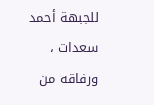للجبهة أحمد سعدات ، ورفاقه من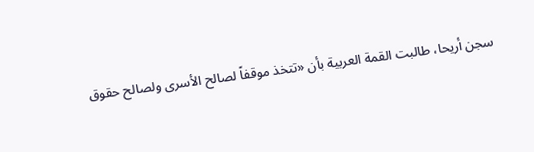سجن أريحا، طالبت القمة العربية بأن «تتخذ موقفاً لصالح الأسرى ولصالح حقوق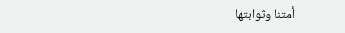أمتنا وثوابتها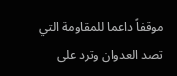موقفاً داعما للمقاومة التي تصد العدوان وترد على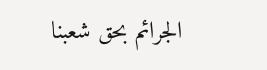الجرائم بحق شعبنا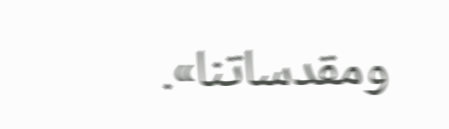ومقدساتنا».